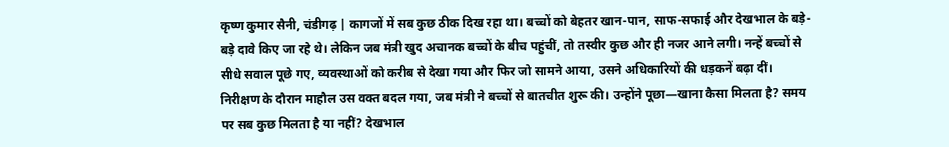कृष्ण कुमार सैनी, चंडीगढ़ | कागजों में सब कुछ ठीक दिख रहा था। बच्चों को बेहतर खान-पान, साफ-सफाई और देखभाल के बड़े-बड़े दावे किए जा रहे थे। लेकिन जब मंत्री खुद अचानक बच्चों के बीच पहुंचीं, तो तस्वीर कुछ और ही नजर आने लगी। नन्हें बच्चों से सीधे सवाल पूछे गए, व्यवस्थाओं को करीब से देखा गया और फिर जो सामने आया, उसने अधिकारियों की धड़कनें बढ़ा दीं।
निरीक्षण के दौरान माहौल उस वक्त बदल गया, जब मंत्री ने बच्चों से बातचीत शुरू की। उन्होंने पूछा—खाना कैसा मिलता है? समय पर सब कुछ मिलता है या नहीं? देखभाल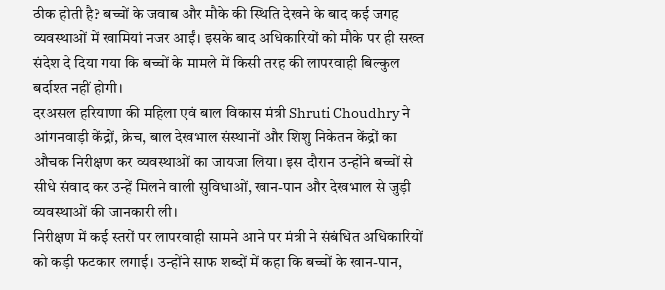ठीक होती है? बच्चों के जवाब और मौके की स्थिति देखने के बाद कई जगह व्यवस्थाओं में खामियां नजर आईं। इसके बाद अधिकारियों को मौके पर ही सख्त संदेश दे दिया गया कि बच्चों के मामले में किसी तरह की लापरवाही बिल्कुल बर्दाश्त नहीं होगी।
दरअसल हरियाणा की महिला एवं बाल विकास मंत्री Shruti Choudhry ने आंगनवाड़ी केंद्रों, क्रेच, बाल देखभाल संस्थानों और शिशु निकेतन केंद्रों का औचक निरीक्षण कर व्यवस्थाओं का जायजा लिया। इस दौरान उन्होंने बच्चों से सीधे संवाद कर उन्हें मिलने वाली सुविधाओं, खान-पान और देखभाल से जुड़ी व्यवस्थाओं की जानकारी ली।
निरीक्षण में कई स्तरों पर लापरवाही सामने आने पर मंत्री ने संबंधित अधिकारियों को कड़ी फटकार लगाई। उन्होंने साफ शब्दों में कहा कि बच्चों के खान-पान,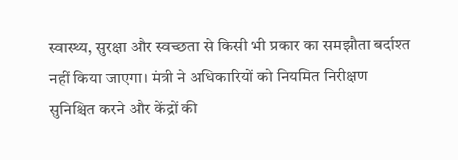स्वास्थ्य, सुरक्षा और स्वच्छता से किसी भी प्रकार का समझौता बर्दाश्त नहीं किया जाएगा। मंत्री ने अधिकारियों को नियमित निरीक्षण सुनिश्चित करने और केंद्रों की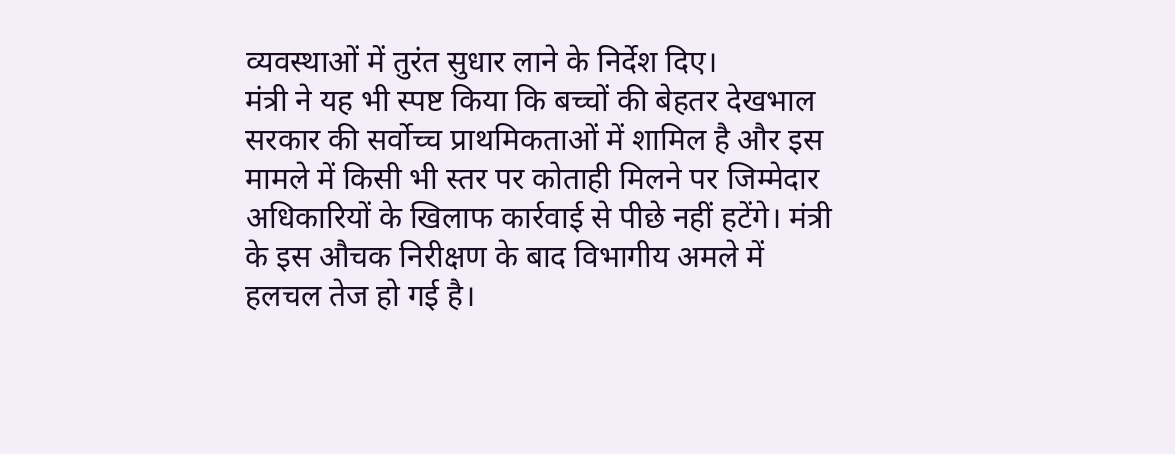व्यवस्थाओं में तुरंत सुधार लाने के निर्देश दिए।
मंत्री ने यह भी स्पष्ट किया कि बच्चों की बेहतर देखभाल सरकार की सर्वोच्च प्राथमिकताओं में शामिल है और इस मामले में किसी भी स्तर पर कोताही मिलने पर जिम्मेदार अधिकारियों के खिलाफ कार्रवाई से पीछे नहीं हटेंगे। मंत्री के इस औचक निरीक्षण के बाद विभागीय अमले में हलचल तेज हो गई है।